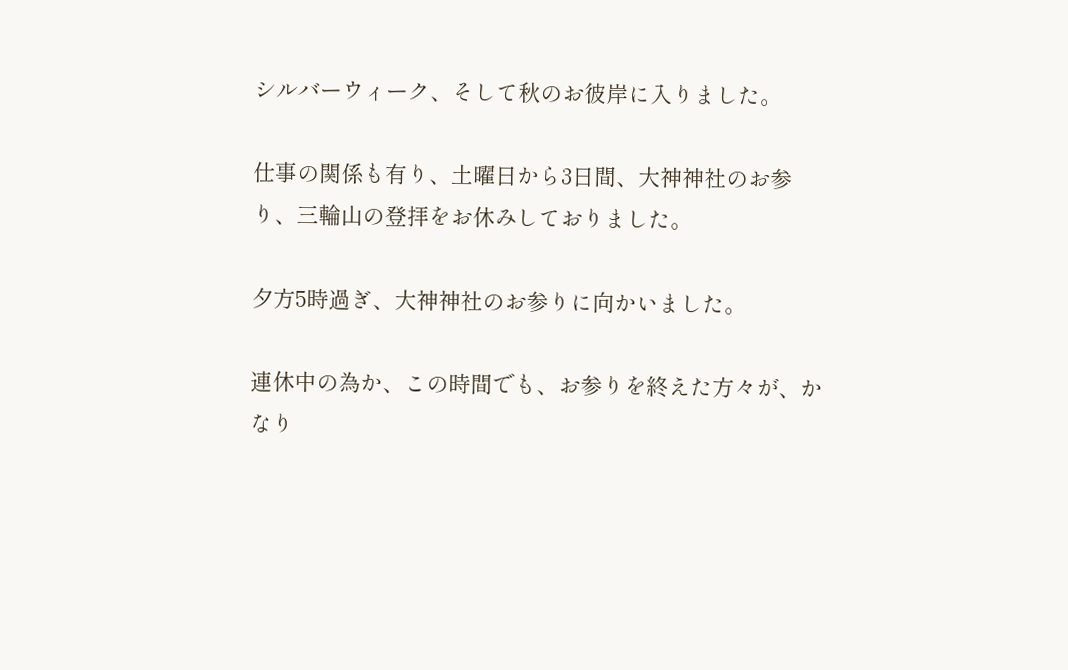シルバーウィーク、そして秋のお彼岸に入りました。

仕事の関係も有り、土曜日から3日間、大神神社のお参り、三輪山の登拝をお休みしておりました。

夕方5時過ぎ、大神神社のお参りに向かいました。

連休中の為か、この時間でも、お参りを終えた方々が、かなり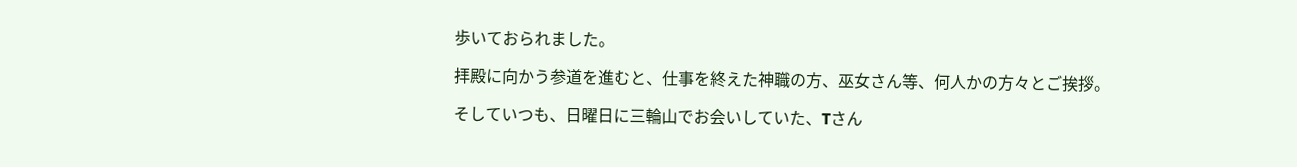歩いておられました。

拝殿に向かう参道を進むと、仕事を終えた神職の方、巫女さん等、何人かの方々とご挨拶。

そしていつも、日曜日に三輪山でお会いしていた、Tさん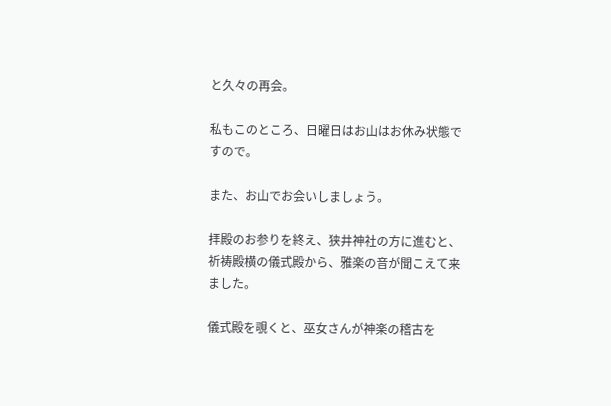と久々の再会。

私もこのところ、日曜日はお山はお休み状態ですので。

また、お山でお会いしましょう。

拝殿のお参りを終え、狭井神社の方に進むと、祈祷殿横の儀式殿から、雅楽の音が聞こえて来ました。

儀式殿を覗くと、巫女さんが神楽の稽古を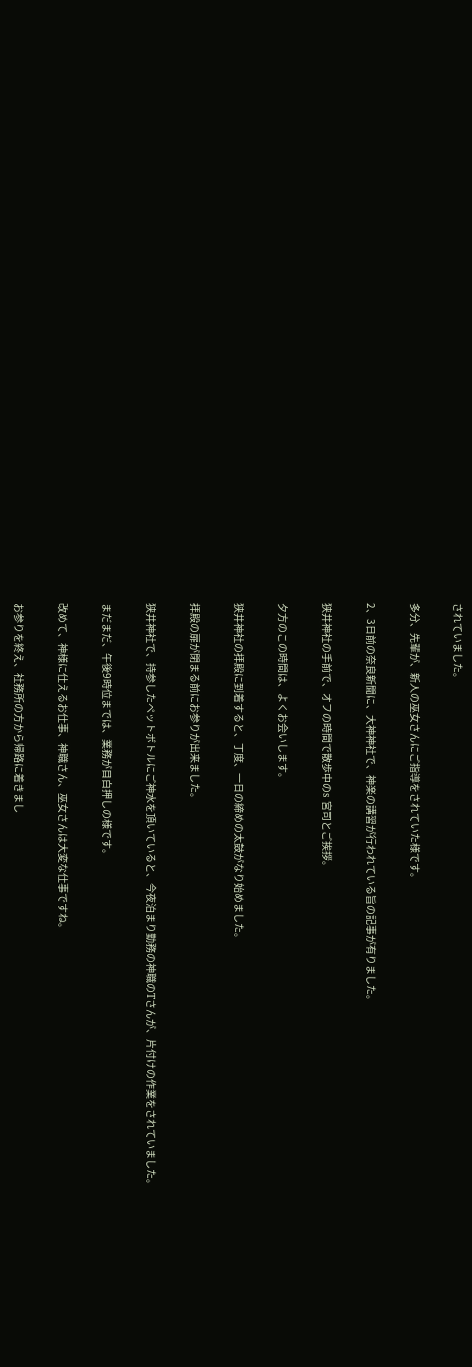されていました。

多分、先輩が、新人の巫女さんにご指導をされていた様です。

2、3日前の奈良新聞に、大神神社で、神楽の講習が行われている旨の記事が有りました。

狭井神社の手前で、オフの時間で散歩中のs 宮司とご挨拶。

夕方のこの時間は、よくお会いします。

狭井神社の拝殿に到着すると、丁度、一日の締めの太鼓がなり始めました。

拝殿の扉が閉まる前にお参りが出来ました。

狭井神社で、持参したペットボトルにご神水を頂いていると、今夜泊まり勤務の神職のTさんが、片付けの作業をされていました。

まだまだ、午後9時位までは、業務が目白押しの様です。

改めて、神様に仕えるお仕事、神職さん、巫女さんは大変な仕事ですね。

お参りを終え、社務所の方から帰路に着きまし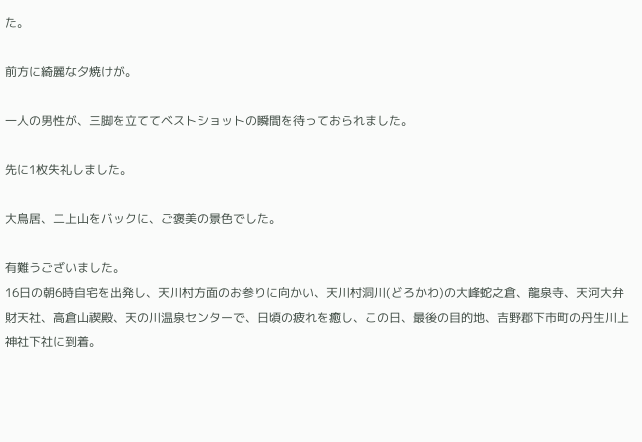た。

前方に綺麗な夕焼けが。

一人の男性が、三脚を立ててベストショットの瞬間を待っておられました。

先に1枚失礼しました。

大鳥居、二上山をバックに、ご褒美の景色でした。

有難うございました。
16日の朝6時自宅を出発し、天川村方面のお参りに向かい、天川村洞川(どろかわ)の大峰蛇之倉、龍泉寺、天河大弁財天社、高倉山禊殿、天の川温泉センターで、日頃の疲れを癒し、この日、最後の目的地、吉野郡下市町の丹生川上神社下社に到着。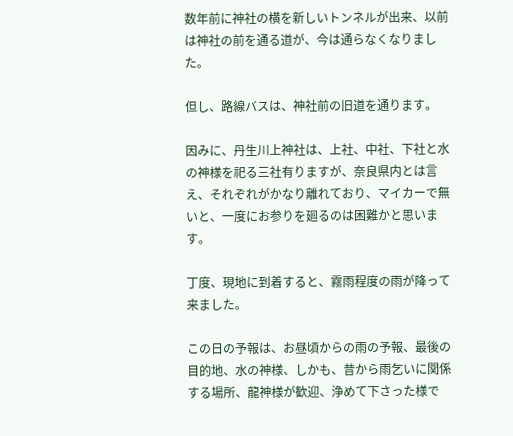数年前に神社の横を新しいトンネルが出来、以前は神社の前を通る道が、今は通らなくなりました。

但し、路線バスは、神社前の旧道を通ります。

因みに、丹生川上神社は、上社、中社、下社と水の神様を祀る三社有りますが、奈良県内とは言え、それぞれがかなり離れており、マイカーで無いと、一度にお参りを廻るのは困難かと思います。

丁度、現地に到着すると、霧雨程度の雨が降って来ました。

この日の予報は、お昼頃からの雨の予報、最後の目的地、水の神様、しかも、昔から雨乞いに関係する場所、龍神様が歓迎、浄めて下さった様で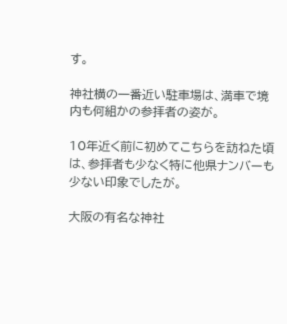す。

神社横の一番近い駐車場は、満車で境内も何組かの参拝者の姿が。

10年近く前に初めてこちらを訪ねた頃は、参拝者も少なく特に他県ナンバーも少ない印象でしたが。

大阪の有名な神社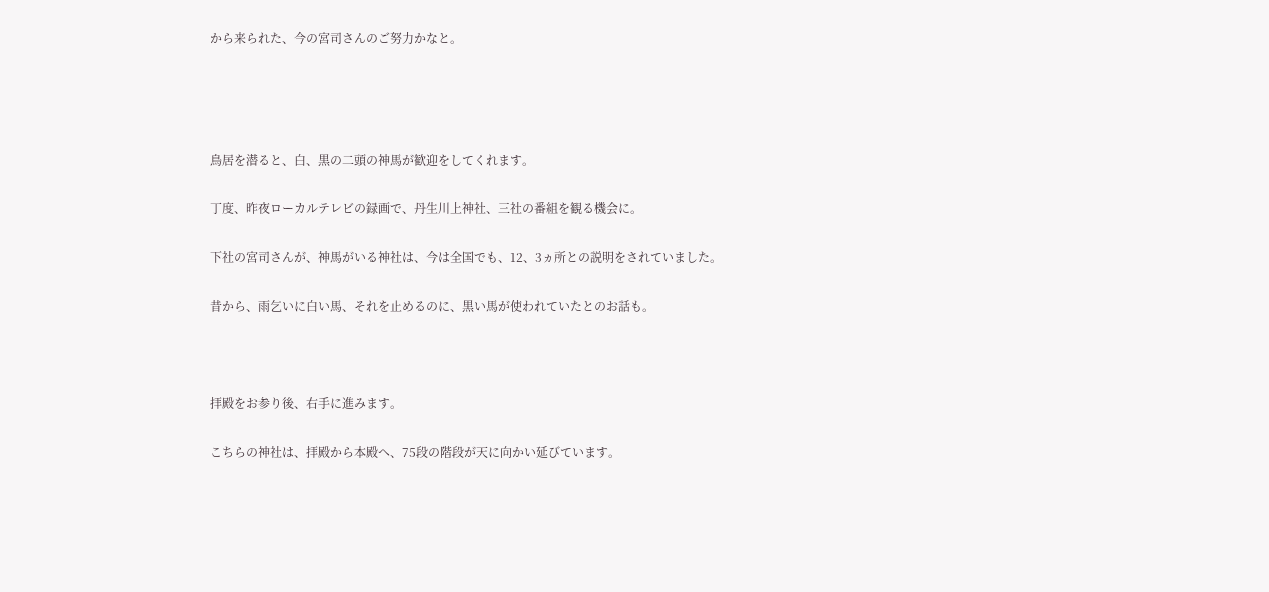から来られた、今の宮司さんのご努力かなと。




鳥居を潜ると、白、黒の二頭の神馬が歓迎をしてくれます。

丁度、昨夜ローカルテレビの録画で、丹生川上神社、三社の番組を観る機会に。

下社の宮司さんが、神馬がいる神社は、今は全国でも、12、3ヵ所との説明をされていました。

昔から、雨乞いに白い馬、それを止めるのに、黒い馬が使われていたとのお話も。



拝殿をお参り後、右手に進みます。

こちらの神社は、拝殿から本殿へ、75段の階段が天に向かい延びています。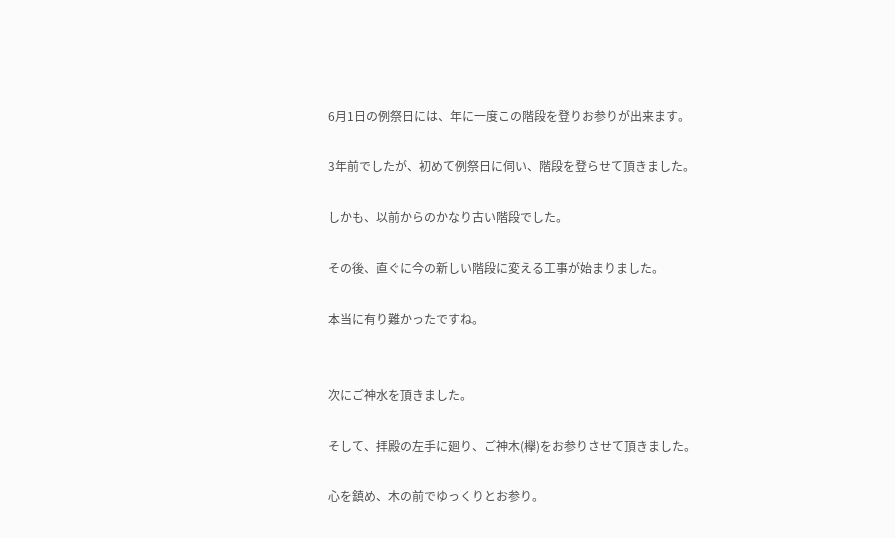6月1日の例祭日には、年に一度この階段を登りお参りが出来ます。

3年前でしたが、初めて例祭日に伺い、階段を登らせて頂きました。

しかも、以前からのかなり古い階段でした。

その後、直ぐに今の新しい階段に変える工事が始まりました。

本当に有り難かったですね。


次にご神水を頂きました。

そして、拝殿の左手に廻り、ご神木(欅)をお参りさせて頂きました。

心を鎮め、木の前でゆっくりとお参り。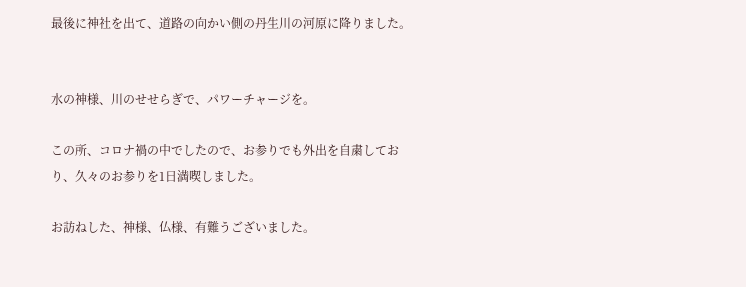最後に神社を出て、道路の向かい側の丹生川の河原に降りました。


水の神様、川のせせらぎで、パワーチャージを。

この所、コロナ禍の中でしたので、お参りでも外出を自粛しており、久々のお参りを1日満喫しました。

お訪ねした、神様、仏様、有難うございました。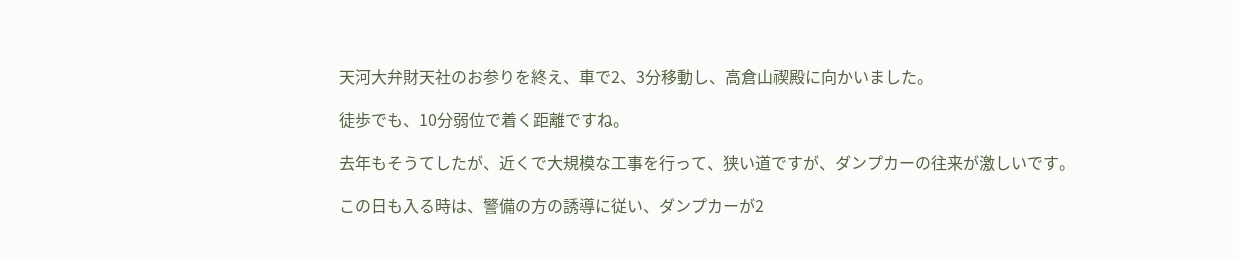天河大弁財天社のお参りを終え、車で2、3分移動し、高倉山禊殿に向かいました。

徒歩でも、10分弱位で着く距離ですね。

去年もそうてしたが、近くで大規模な工事を行って、狭い道ですが、ダンプカーの往来が激しいです。

この日も入る時は、警備の方の誘導に従い、ダンプカーが2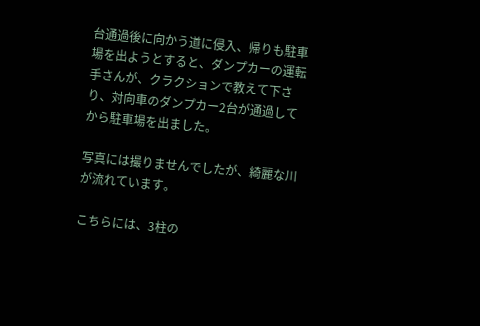台通過後に向かう道に侵入、帰りも駐車場を出ようとすると、ダンプカーの運転手さんが、クラクションで教えて下さり、対向車のダンプカー2台が通過してから駐車場を出ました。

写真には撮りませんでしたが、綺麗な川が流れています。

こちらには、3柱の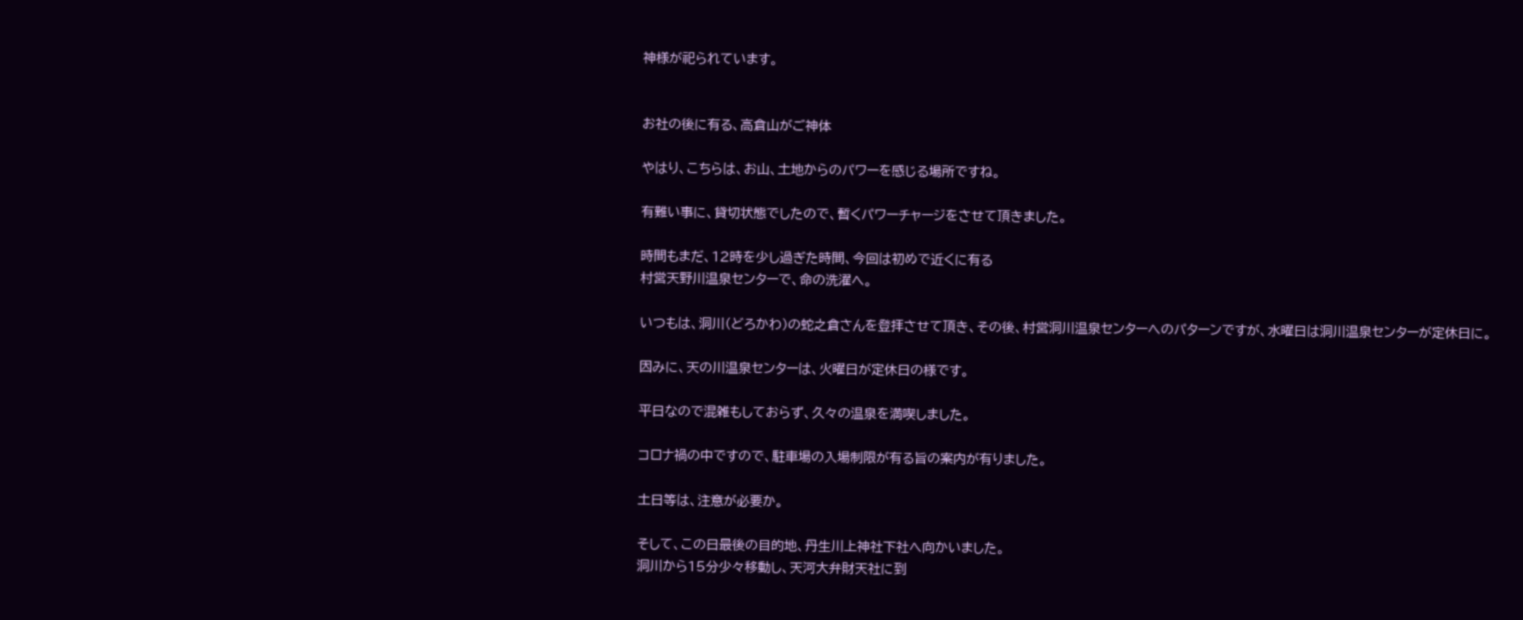神様が祀られています。


お社の後に有る、高倉山がご神体

やはり、こちらは、お山、土地からのパワーを感じる場所ですね。

有難い事に、貸切状態でしたので、暫くパワーチャージをさせて頂きました。

時間もまだ、12時を少し過ぎた時間、今回は初めで近くに有る
村営天野川温泉センターで、命の洗濯へ。

いつもは、洞川(どろかわ)の蛇之倉さんを登拝させて頂き、その後、村営洞川温泉センターへのパターンですが、水曜日は洞川温泉センターが定休日に。

因みに、天の川温泉センターは、火曜日が定休日の様です。

平日なので混雑もしておらず、久々の温泉を満喫しました。

コロナ禍の中ですので、駐車場の入場制限が有る旨の案内が有りました。

土日等は、注意が必要か。

そして、この日最後の目的地、丹生川上神社下社へ向かいました。
洞川から15分少々移動し、天河大弁財天社に到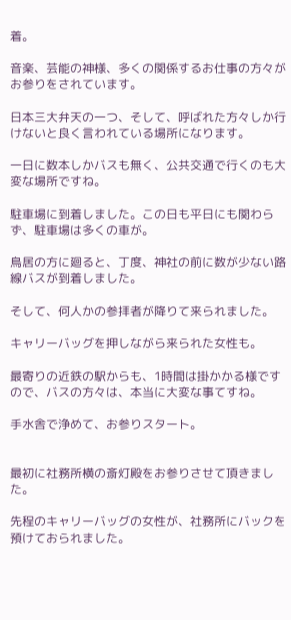着。

音楽、芸能の神様、多くの関係するお仕事の方々がお参りをされています。

日本三大弁天の一つ、そして、呼ばれた方々しか行けないと良く言われている場所になります。

一日に数本しかバスも無く、公共交通で行くのも大変な場所ですね。

駐車場に到着しました。この日も平日にも関わらず、駐車場は多くの車が。

鳥居の方に廻ると、丁度、神社の前に数が少ない路線バスが到着しました。

そして、何人かの参拝者が降りて来られました。

キャリーバッグを押しながら来られた女性も。

最寄りの近鉄の駅からも、1時間は掛かかる様ですので、バスの方々は、本当に大変な事てすね。

手水舎で浄めて、お参りスタート。


最初に社務所横の斎灯殿をお参りさせて頂きました。

先程のキャリーバッグの女性が、社務所にバックを預けておられました。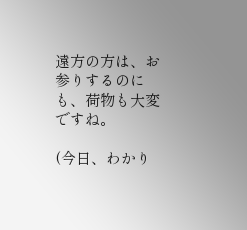遠方の方は、お参りするのにも、荷物も大変ですね。

(今日、わかり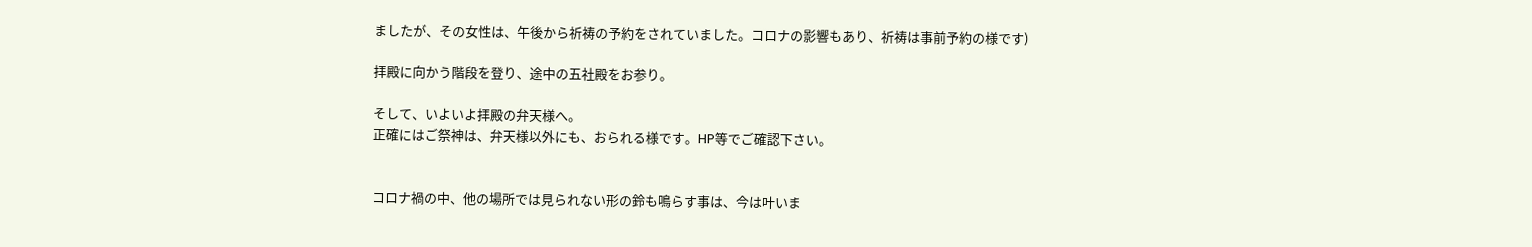ましたが、その女性は、午後から祈祷の予約をされていました。コロナの影響もあり、祈祷は事前予約の様です)

拝殿に向かう階段を登り、途中の五社殿をお参り。

そして、いよいよ拝殿の弁天様へ。
正確にはご祭神は、弁天様以外にも、おられる様です。HP等でご確認下さい。


コロナ禍の中、他の場所では見られない形の鈴も鳴らす事は、今は叶いま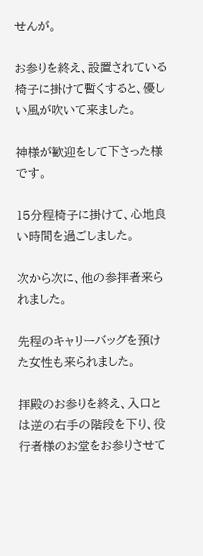せんが。

お参りを終え、設置されている椅子に掛けて暫くすると、優しい風が吹いて来ました。

神様が歓迎をして下さった様です。

15分程椅子に掛けて、心地良い時間を過ごしました。

次から次に、他の参拝者来られました。

先程のキャリーバッグを預けた女性も来られました。

拝殿のお参りを終え、入口とは逆の右手の階段を下り、役行者様のお堂をお参りさせて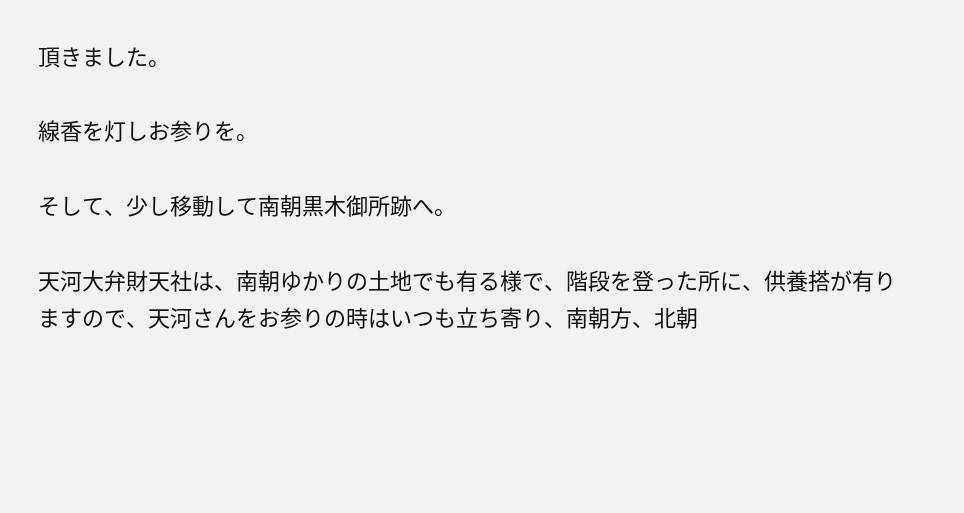頂きました。

線香を灯しお参りを。

そして、少し移動して南朝黒木御所跡へ。

天河大弁財天社は、南朝ゆかりの土地でも有る様で、階段を登った所に、供養搭が有りますので、天河さんをお参りの時はいつも立ち寄り、南朝方、北朝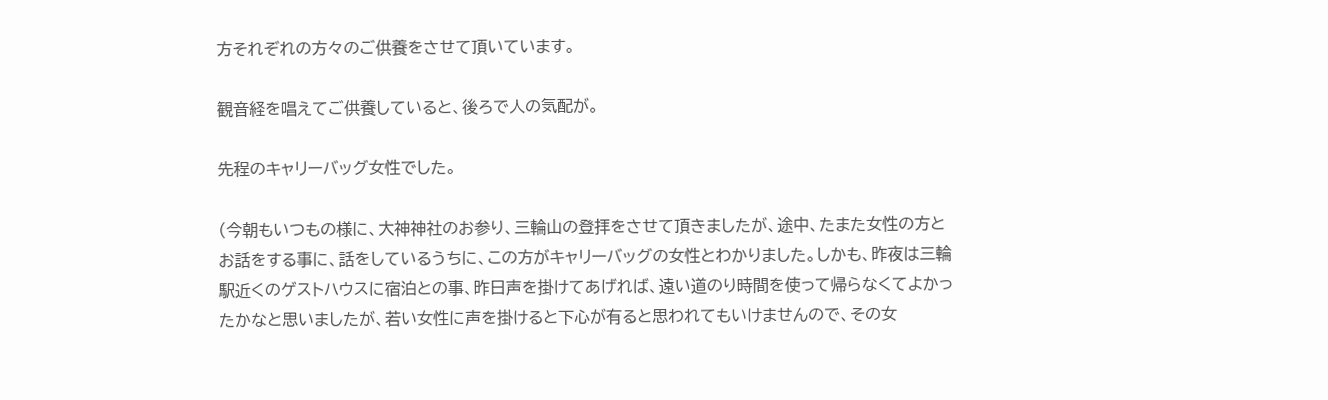方それぞれの方々のご供養をさせて頂いています。

観音経を唱えてご供養していると、後ろで人の気配が。

先程のキャリーバッグ女性でした。

(今朝もいつもの様に、大神神社のお参り、三輪山の登拝をさせて頂きましたが、途中、たまた女性の方とお話をする事に、話をしているうちに、この方がキャリーバッグの女性とわかりました。しかも、昨夜は三輪駅近くのゲストハウスに宿泊との事、昨日声を掛けてあげれば、遠い道のり時間を使って帰らなくてよかったかなと思いましたが、若い女性に声を掛けると下心が有ると思われてもいけませんので、その女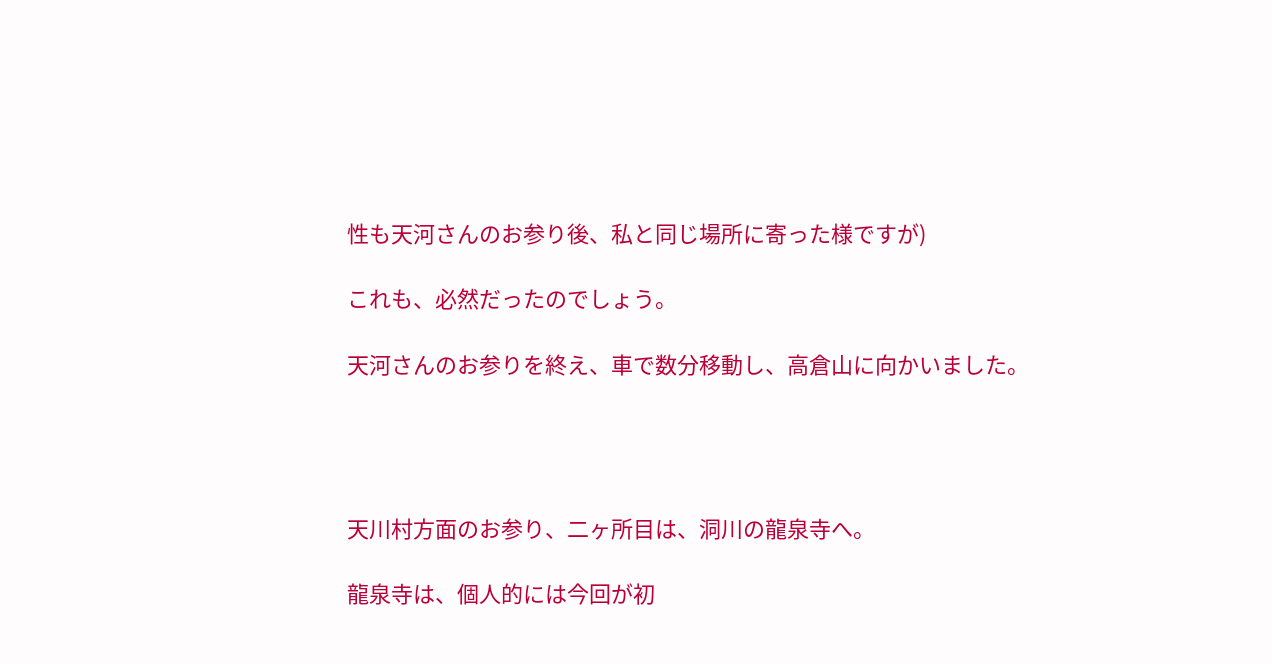性も天河さんのお参り後、私と同じ場所に寄った様ですが)

これも、必然だったのでしょう。

天河さんのお参りを終え、車で数分移動し、高倉山に向かいました。




天川村方面のお参り、二ヶ所目は、洞川の龍泉寺へ。

龍泉寺は、個人的には今回が初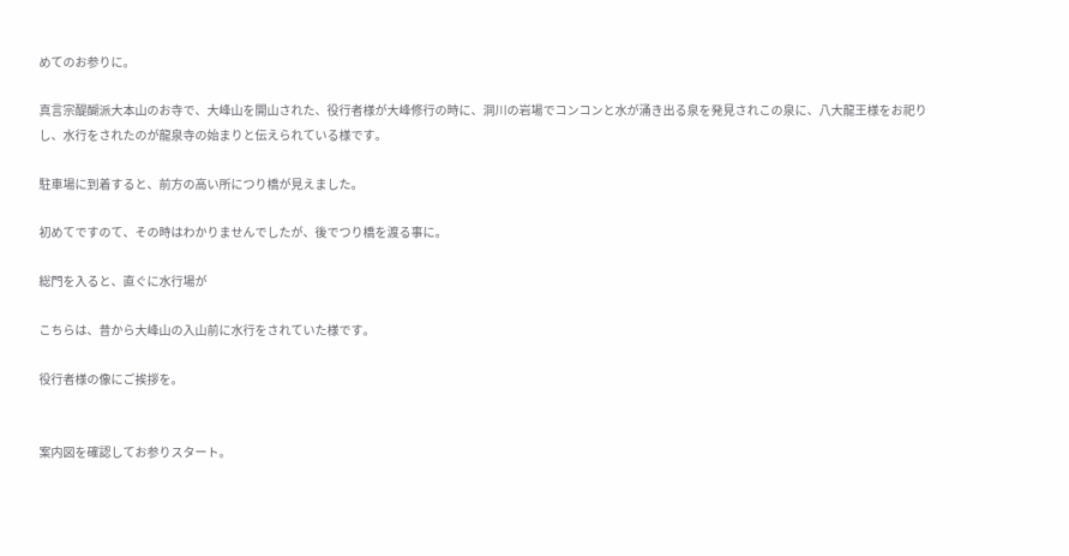めてのお参りに。

真言宗醍醐派大本山のお寺で、大峰山を開山された、役行者様が大峰修行の時に、洞川の岩場でコンコンと水が涌き出る泉を発見されこの泉に、八大龍王様をお祀りし、水行をされたのが龍泉寺の始まりと伝えられている様です。

駐車場に到着すると、前方の高い所につり橋が見えました。

初めてですのて、その時はわかりませんでしたが、後でつり橋を渡る事に。

総門を入ると、直ぐに水行場が

こちらは、昔から大峰山の入山前に水行をされていた様です。

役行者様の像にご挨拶を。


案内図を確認してお参りスタート。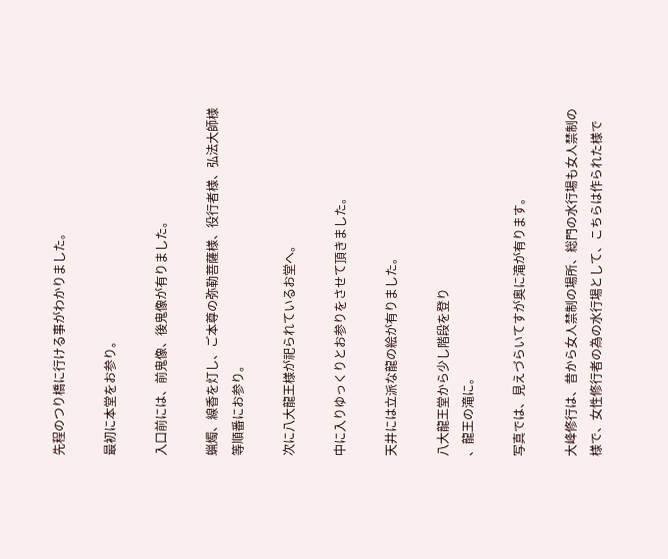先程のつり橋に行ける事がわかりました。

最初に本堂をお参り。

入口前には、前鬼像、後鬼像が有りました。

蝋燭、線香を灯し、ご本尊の弥勒菩薩様、役行者様、弘法大師様等順番にお参り。

次に八大龍王様が祀られているお堂へ。

中に入りゆっくりとお参りをさせて頂きました。

天井には立派な龍の絵が有りました。

八大龍王堂から少し階段を登り
、龍王の滝に。

写真では、見えづらいてすが奥に滝が有ります。

大峰修行は、昔から女人禁制の場所、総門の水行場も女人禁制の様で、女性修行者の為の水行場として、こちらは作られた様で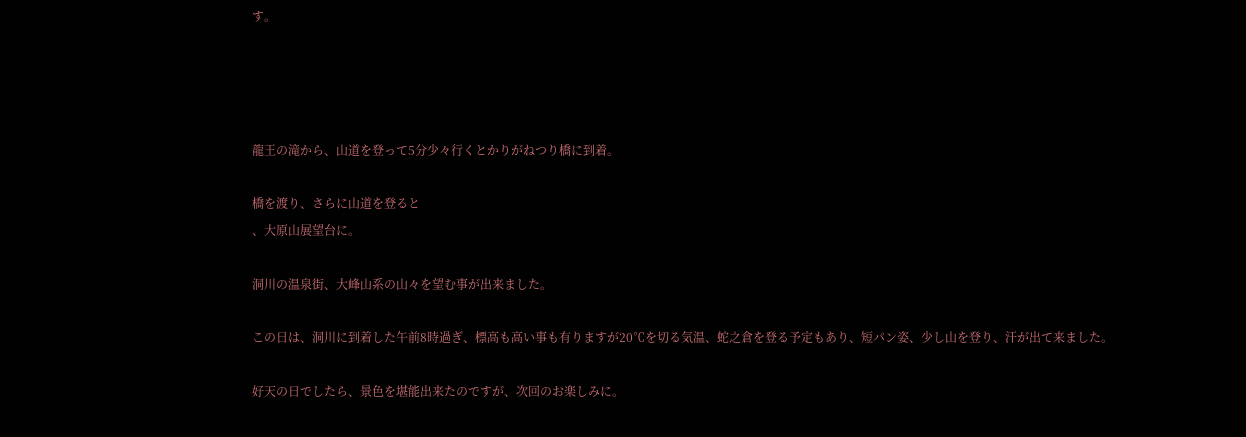す。




龍王の滝から、山道を登って5分少々行くとかりがねつり橋に到着。

橋を渡り、さらに山道を登ると
、大原山展望台に。

洞川の温泉街、大峰山系の山々を望む事が出来ました。

この日は、洞川に到着した午前8時過ぎ、標高も高い事も有りますが20℃を切る気温、蛇之倉を登る予定もあり、短パン姿、少し山を登り、汗が出て来ました。

好天の日でしたら、景色を堪能出来たのですが、次回のお楽しみに。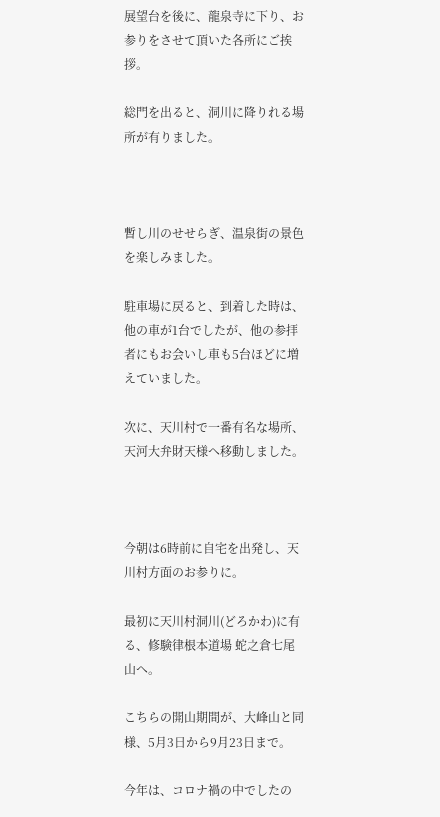展望台を後に、龍泉寺に下り、お参りをさせて頂いた各所にご挨拶。

総門を出ると、洞川に降りれる場所が有りました。



暫し川のせせらぎ、温泉街の景色を楽しみました。

駐車場に戻ると、到着した時は、他の車が1台でしたが、他の参拝者にもお会いし車も5台ほどに増えていました。

次に、天川村で一番有名な場所、天河大弁財天様へ移動しました。



今朝は6時前に自宅を出発し、天川村方面のお参りに。

最初に天川村洞川(どろかわ)に有る、修験律根本道場 蛇之倉七尾山へ。

こちらの開山期間が、大峰山と同様、5月3日から9月23日まで。

今年は、コロナ禍の中でしたの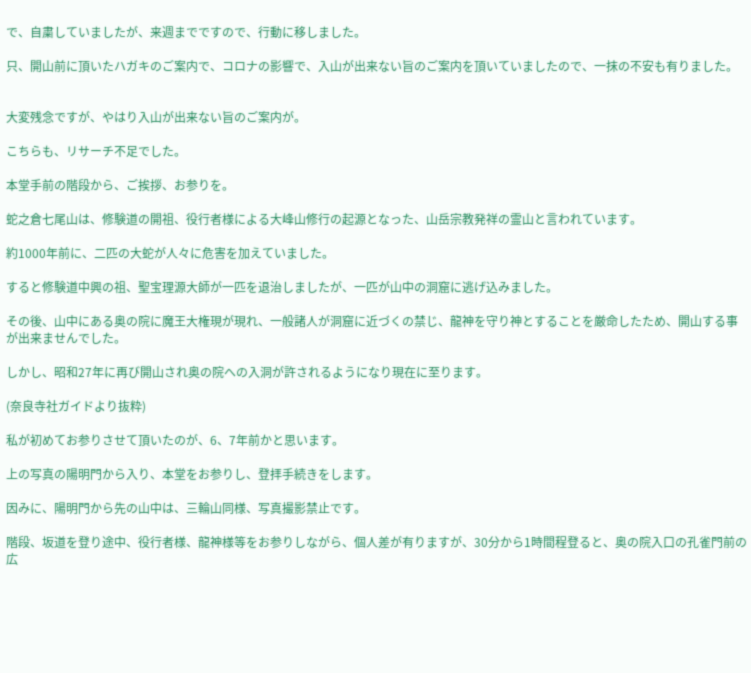で、自粛していましたが、来週までですので、行動に移しました。

只、開山前に頂いたハガキのご案内で、コロナの影響で、入山が出来ない旨のご案内を頂いていましたので、一抹の不安も有りました。


大変残念ですが、やはり入山が出来ない旨のご案内が。

こちらも、リサーチ不足でした。

本堂手前の階段から、ご挨拶、お参りを。

蛇之倉七尾山は、修験道の開祖、役行者様による大峰山修行の起源となった、山岳宗教発祥の霊山と言われています。

約1000年前に、二匹の大蛇が人々に危害を加えていました。

すると修験道中興の祖、聖宝理源大師が一匹を退治しましたが、一匹が山中の洞窟に逃げ込みました。

その後、山中にある奥の院に魔王大権現が現れ、一般諸人が洞窟に近づくの禁じ、龍神を守り神とすることを厳命したため、開山する事が出来ませんでした。

しかし、昭和27年に再び開山され奥の院への入洞が許されるようになり現在に至ります。

(奈良寺社ガイドより抜粋)

私が初めてお参りさせて頂いたのが、6、7年前かと思います。

上の写真の陽明門から入り、本堂をお参りし、登拝手続きをします。

因みに、陽明門から先の山中は、三輪山同様、写真撮影禁止です。

階段、坂道を登り途中、役行者様、龍神様等をお参りしながら、個人差が有りますが、30分から1時間程登ると、奥の院入口の孔雀門前の広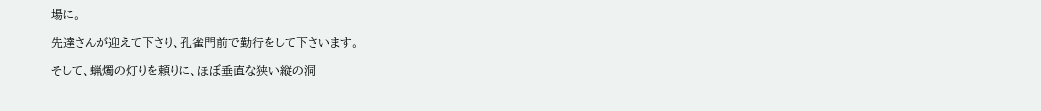場に。

先達さんが迎えて下さり、孔雀門前で勤行をして下さいます。

そして、蝋燭の灯りを頼りに、ほぼ垂直な狭い縦の洞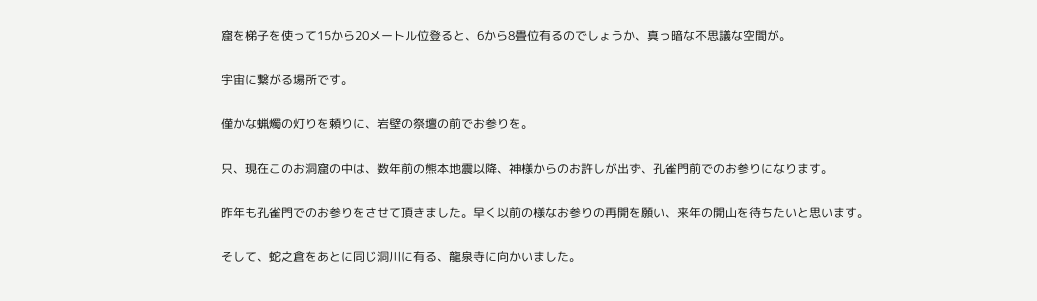窟を梯子を使って15から20メートル位登ると、6から8畳位有るのでしょうか、真っ暗な不思議な空間が。

宇宙に繋がる場所です。

僅かな蝋燭の灯りを頼りに、岩壁の祭壇の前でお参りを。

只、現在このお洞窟の中は、数年前の熊本地震以降、神様からのお許しが出ず、孔雀門前でのお参りになります。

昨年も孔雀門でのお参りをさせて頂きました。早く以前の様なお参りの再開を願い、来年の開山を待ちたいと思います。

そして、蛇之倉をあとに同じ洞川に有る、龍泉寺に向かいました。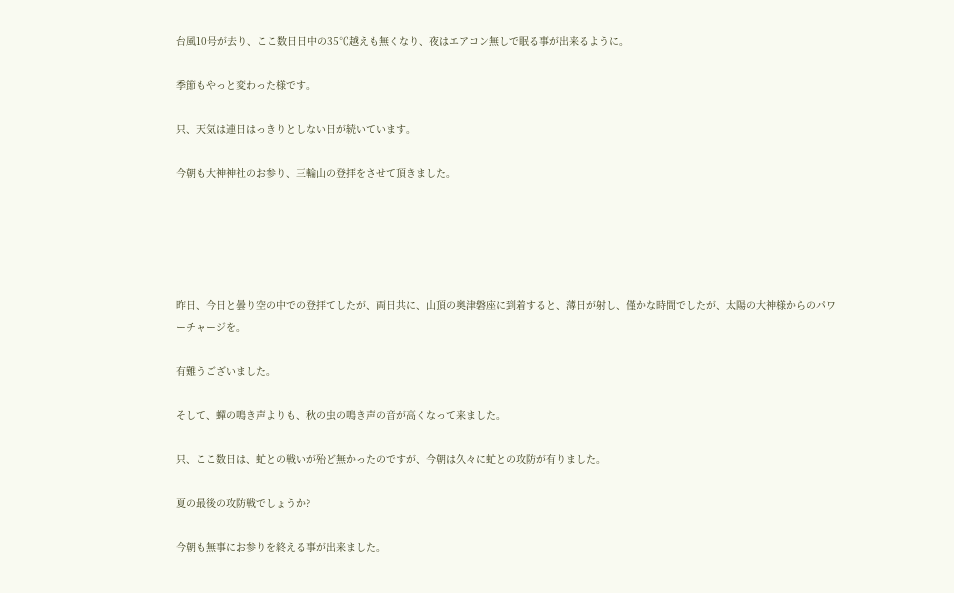台風10号が去り、ここ数日日中の35℃越えも無くなり、夜はエアコン無しで眠る事が出来るように。

季節もやっと変わった様です。

只、天気は連日はっきりとしない日が続いています。

今朝も大神神社のお参り、三輪山の登拝をさせて頂きました。





昨日、今日と曇り空の中での登拝てしたが、両日共に、山頂の奥津磐座に到着すると、薄日が射し、僅かな時間でしたが、太陽の大神様からのパワーチャージを。

有難うございました。

そして、蟬の鳴き声よりも、秋の虫の鳴き声の音が高くなって来ました。

只、ここ数日は、虻との戦いが殆ど無かったのですが、今朝は久々に虻との攻防が有りました。

夏の最後の攻防戦でしょうか?

今朝も無事にお参りを終える事が出来ました。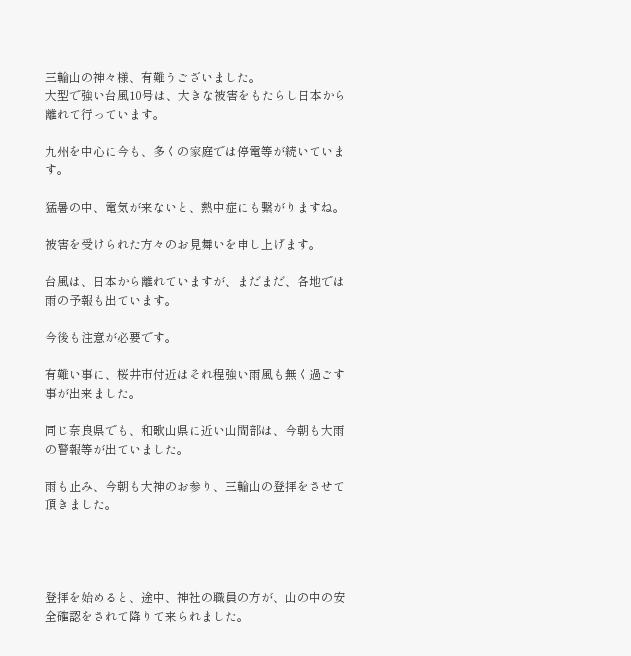三輪山の神々様、有難うございました。
大型で強い台風10号は、大きな被害をもたらし日本から離れて行っています。

九州を中心に今も、多くの家庭では停電等が続いています。

猛暑の中、電気が来ないと、熱中症にも繋がりますね。

被害を受けられた方々のお見舞いを申し上げます。

台風は、日本から離れていますが、まだまだ、各地では雨の予報も出ています。

今後も注意が必要です。

有難い事に、桜井市付近はそれ程強い雨風も無く過ごす事が出来ました。

同じ奈良県でも、和歌山県に近い山間部は、今朝も大雨の警報等が出ていました。

雨も止み、今朝も大神のお参り、三輪山の登拝をさせて頂きました。




登拝を始めると、途中、神社の職員の方が、山の中の安全確認をされて降りて来られました。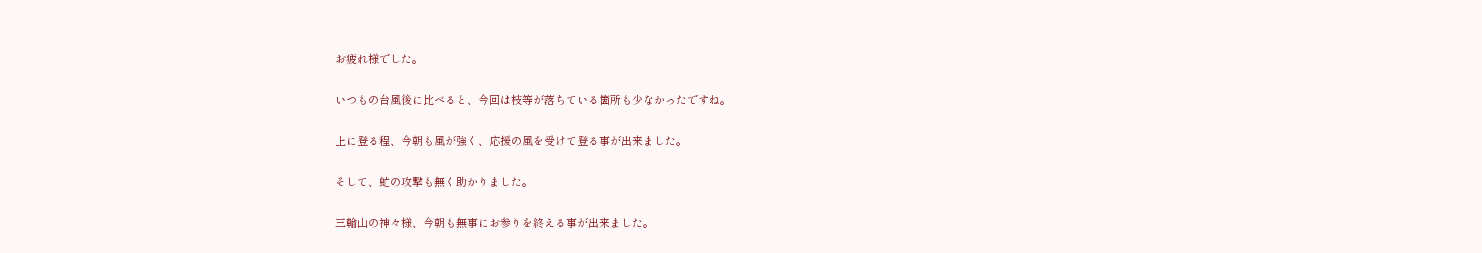お疲れ様でした。

いつもの台風後に比べると、今回は枝等が落ちている箇所も少なかったですね。

上に登る程、今朝も風が強く、応援の風を受けて登る事が出来ました。

そして、虻の攻撃も無く助かりました。

三輪山の神々様、今朝も無事にお参りを終える事が出来ました。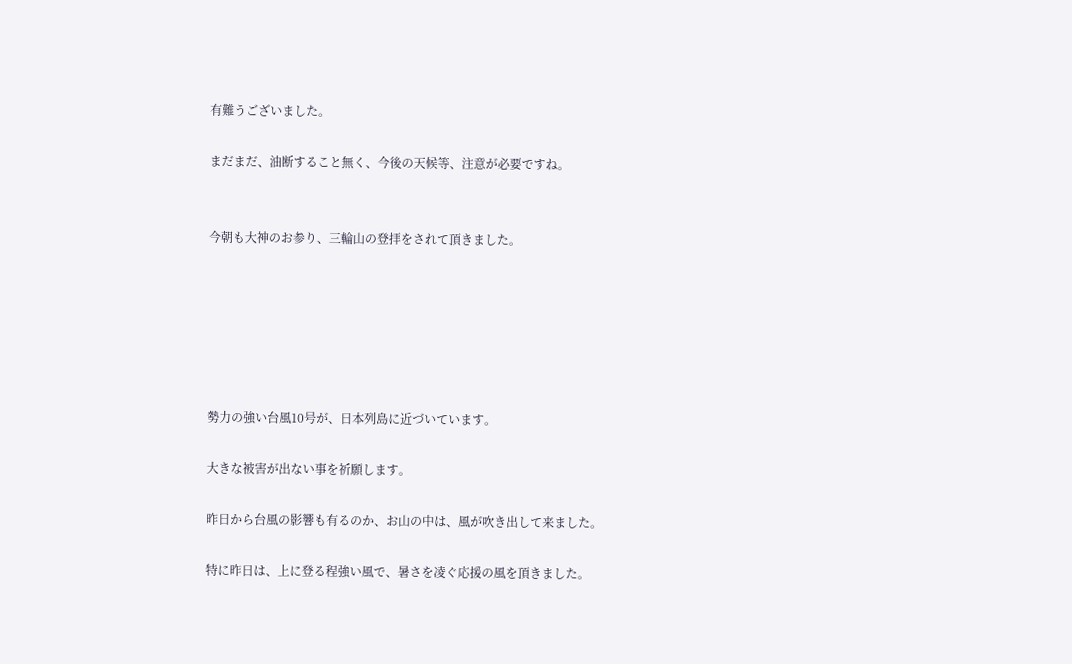有難うございました。

まだまだ、油断すること無く、今後の天候等、注意が必要ですね。


今朝も大神のお参り、三輪山の登拝をされて頂きました。






勢力の強い台風10号が、日本列島に近づいています。

大きな被害が出ない事を祈願します。

昨日から台風の影響も有るのか、お山の中は、風が吹き出して来ました。

特に昨日は、上に登る程強い風で、暑さを凌ぐ応援の風を頂きました。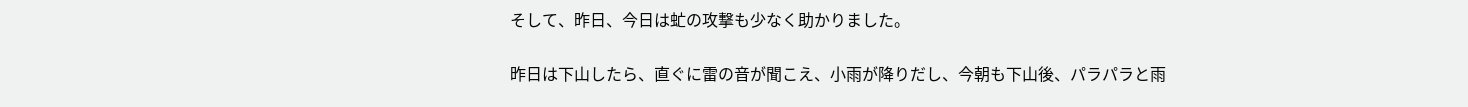そして、昨日、今日は虻の攻撃も少なく助かりました。

昨日は下山したら、直ぐに雷の音が聞こえ、小雨が降りだし、今朝も下山後、パラパラと雨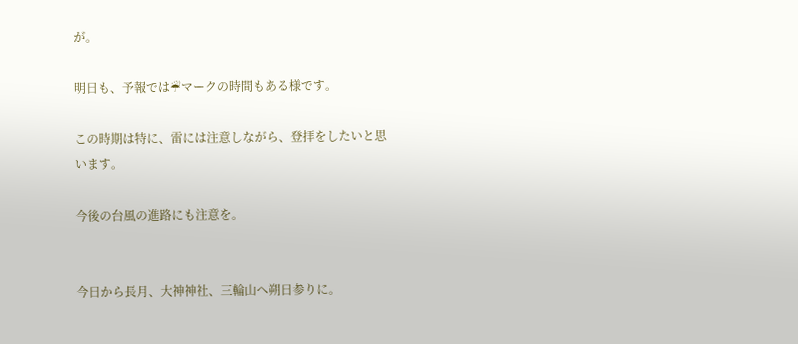が。

明日も、予報では☔マークの時間もある様です。

この時期は特に、雷には注意しながら、登拝をしたいと思います。

今後の台風の進路にも注意を。


今日から長月、大神神社、三輪山へ朔日参りに。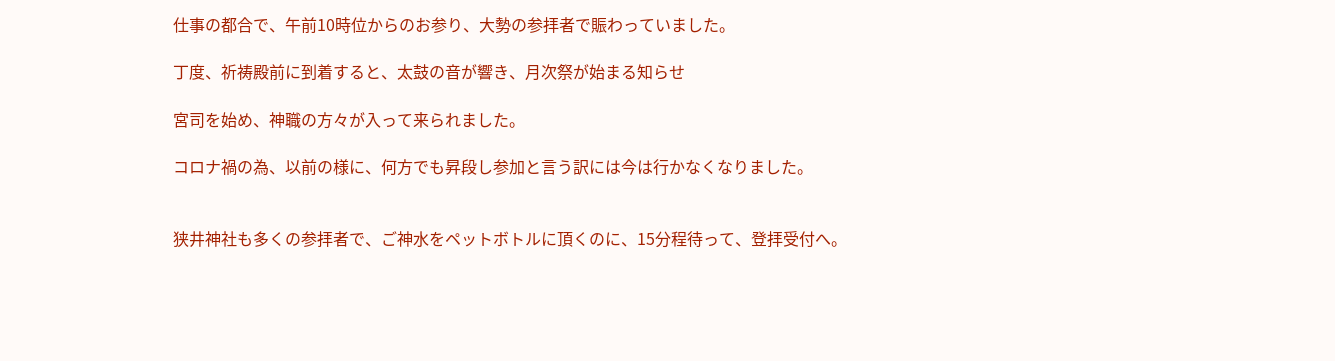仕事の都合で、午前10時位からのお参り、大勢の参拝者で賑わっていました。

丁度、祈祷殿前に到着すると、太鼓の音が響き、月次祭が始まる知らせ

宮司を始め、神職の方々が入って来られました。

コロナ禍の為、以前の様に、何方でも昇段し参加と言う訳には今は行かなくなりました。


狭井神社も多くの参拝者で、ご神水をペットボトルに頂くのに、15分程待って、登拝受付へ。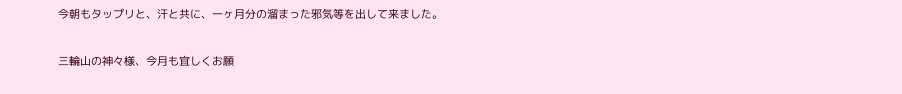今朝もタップリと、汗と共に、一ヶ月分の溜まった邪気等を出して来ました。

三輪山の神々様、今月も宜しくお願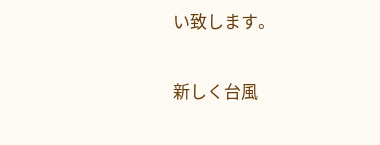い致します。

新しく台風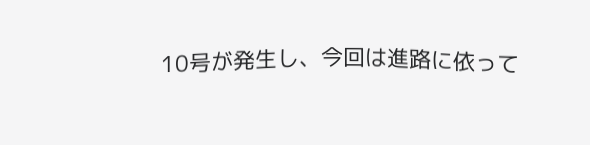10号が発生し、今回は進路に依って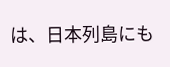は、日本列島にも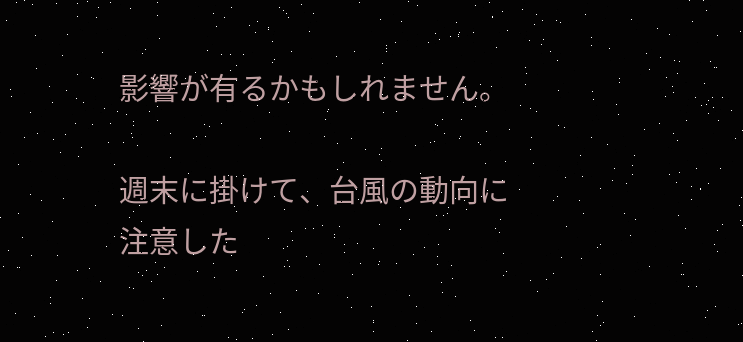影響が有るかもしれません。

週末に掛けて、台風の動向に注意した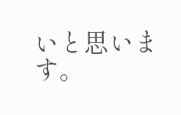いと思います。